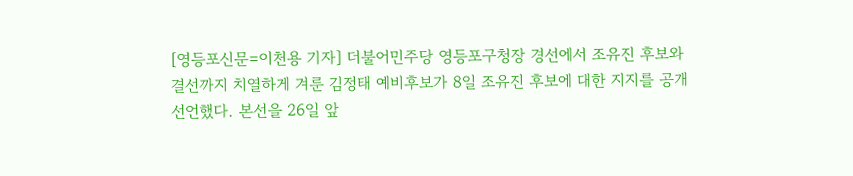[영등포신문=이천용 기자] 더불어민주당 영등포구청장 경선에서 조유진 후보와 결선까지 치열하게 겨룬 김정태 예비후보가 8일 조유진 후보에 대한 지지를 공개 선언했다. 본선을 26일 앞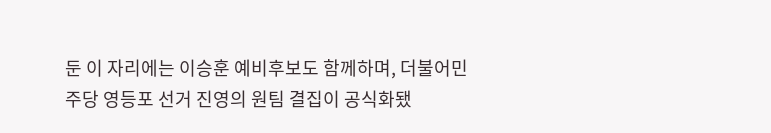둔 이 자리에는 이승훈 예비후보도 함께하며, 더불어민주당 영등포 선거 진영의 원팀 결집이 공식화됐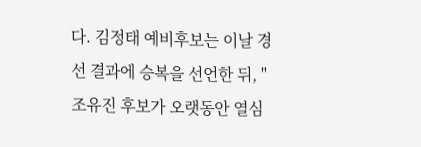다. 김정태 예비후보는 이날 경선 결과에 승복을 선언한 뒤, "조유진 후보가 오랫동안 열심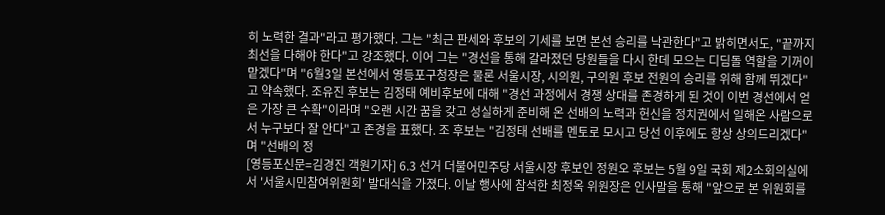히 노력한 결과"라고 평가했다. 그는 "최근 판세와 후보의 기세를 보면 본선 승리를 낙관한다"고 밝히면서도, "끝까지 최선을 다해야 한다"고 강조했다. 이어 그는 "경선을 통해 갈라졌던 당원들을 다시 한데 모으는 디딤돌 역할을 기꺼이 맡겠다"며 "6월3일 본선에서 영등포구청장은 물론 서울시장, 시의원, 구의원 후보 전원의 승리를 위해 함께 뛰겠다"고 약속했다. 조유진 후보는 김정태 예비후보에 대해 "경선 과정에서 경쟁 상대를 존경하게 된 것이 이번 경선에서 얻은 가장 큰 수확"이라며 "오랜 시간 꿈을 갖고 성실하게 준비해 온 선배의 노력과 헌신을 정치권에서 일해온 사람으로서 누구보다 잘 안다"고 존경을 표했다. 조 후보는 "김정태 선배를 멘토로 모시고 당선 이후에도 항상 상의드리겠다"며 "선배의 정
[영등포신문=김경진 객원기자] 6.3 선거 더불어민주당 서울시장 후보인 정원오 후보는 5월 9일 국회 제2소회의실에서 '서울시민참여위원회' 발대식을 가졌다. 이날 행사에 참석한 최정옥 위원장은 인사말을 통해 "앞으로 본 위원회를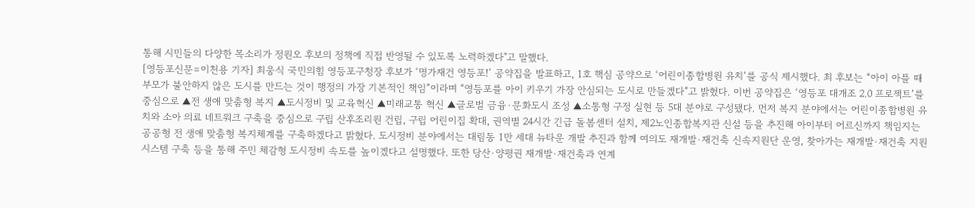통해 시민들의 다양한 목소리가 정원오 후보의 정책에 직접 반영될 수 있도록 노력하겠다"고 말했다.
[영등포신문=이천용 기자] 최웅식 국민의힘 영등포구청장 후보가 ‘명가재건 영등포!’ 공약집을 발표하고, 1호 핵심 공약으로 ‘어린이종합병원 유치’를 공식 제시했다. 최 후보는 “아이 아플 때 부모가 불안하지 않은 도시를 만드는 것이 행정의 가장 기본적인 책임”이라며 “영등포를 아이 키우기 가장 안심되는 도시로 만들겠다”고 밝혔다. 이번 공약집은 ‘영등포 대개조 2.0 프로젝트’를 중심으로 ▲전 생애 맞춤형 복지 ▲도시정비 및 교육혁신 ▲미래교통 혁신 ▲글로벌 금융·문화도시 조성 ▲소통형 구정 실현 등 5대 분야로 구성됐다. 먼저 복지 분야에서는 어린이종합병원 유치와 소아 의료 네트워크 구축을 중심으로 구립 산후조리원 건립, 구립 어린이집 확대, 권역별 24시간 긴급 돌봄센터 설치, 제2노인종합복지관 신설 등을 추진해 아이부터 어르신까지 책임지는 공공형 전 생애 맞춤형 복지체계를 구축하겠다고 밝혔다. 도시정비 분야에서는 대림동 1만 세대 뉴타운 개발 추진과 함께 여의도 재개발·재건축 신속지원단 운영, 찾아가는 재개발·재건축 지원 시스템 구축 등을 통해 주민 체감형 도시정비 속도를 높이겠다고 설명했다. 또한 당산·양평권 재개발·재건축과 연계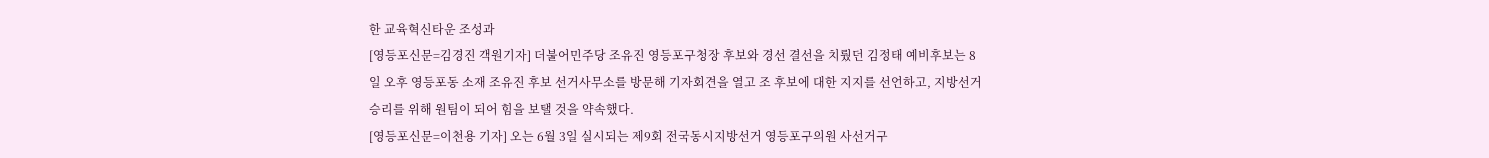한 교육혁신타운 조성과
[영등포신문=김경진 객원기자] 더불어민주당 조유진 영등포구청장 후보와 경선 결선을 치뤘던 김정태 예비후보는 8일 오후 영등포동 소재 조유진 후보 선거사무소를 방문해 기자회견을 열고 조 후보에 대한 지지를 선언하고, 지방선거 승리를 위해 원팀이 되어 힘을 보탤 것을 약속했다.
[영등포신문=이천용 기자] 오는 6월 3일 실시되는 제9회 전국동시지방선거 영등포구의원 사선거구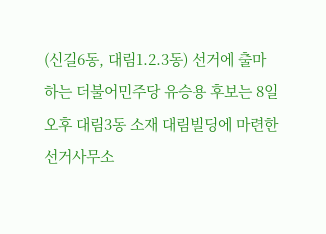(신길6동, 대림1.2.3동) 선거에 출마하는 더불어민주당 유승용 후보는 8일 오후 대림3동 소재 대림빌딩에 마련한 선거사무소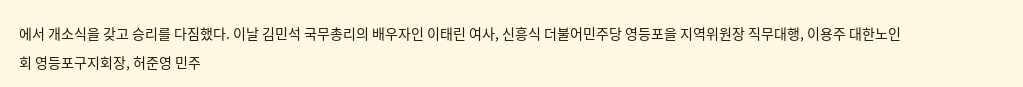에서 개소식을 갖고 승리를 다짐했다. 이날 김민석 국무총리의 배우자인 이태린 여사, 신흥식 더불어민주당 영등포을 지역위원장 직무대행, 이용주 대한노인회 영등포구지회장, 허준영 민주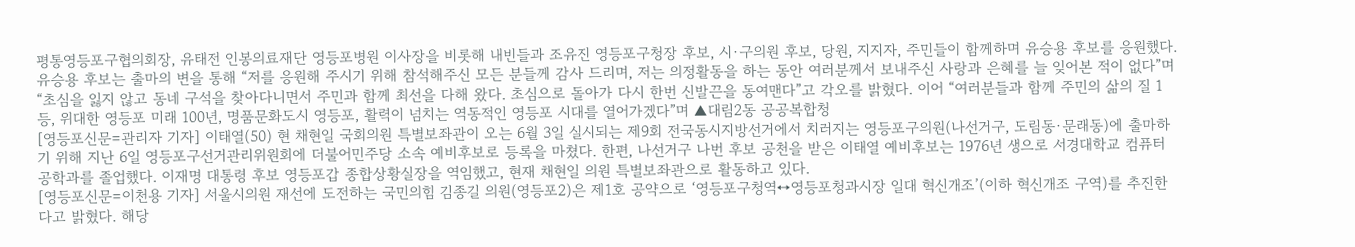평통영등포구협의회장, 유태전 인봉의료재단 영등포병원 이사장을 비롯해 내빈들과 조유진 영등포구청장 후보, 시·구의원 후보, 당원, 지지자, 주민들이 함께하며 유승용 후보를 응원했다. 유승용 후보는 출마의 변을 통해 “저를 응원해 주시기 위해 참석해주신 모든 분들께 감사 드리며, 저는 의정활동을 하는 동안 여러분께서 보내주신 사랑과 은혜를 늘 잊어본 적이 없다”며 “초심을 잃지 않고 동네 구석을 찾아다니면서 주민과 함께 최선을 다해 왔다. 초심으로 돌아가 다시 한번 신발끈을 동여맨다”고 각오를 밝혔다. 이어 “여러분들과 함께 주민의 삶의 질 1등, 위대한 영등포 미래 100년, 명품문화도시 영등포, 활력이 넘치는 역동적인 영등포 시대를 열어가겠다”며 ▲대림2동 공공복합청
[영등포신문=관리자 기자] 이태열(50) 현 채현일 국회의원 특별보좌관이 오는 6월 3일 실시되는 제9회 전국동시지방선거에서 치러지는 영등포구의원(나선거구, 도림동·문래동)에 출마하기 위해 지난 6일 영등포구선거관리위원회에 더불어민주당 소속 예비후보로 등록을 마쳤다. 한편, 나선거구 나번 후보 공천을 받은 이태열 예비후보는 1976년 생으로 서경대학교 컴퓨터공학과를 졸업했다. 이재명 대통령 후보 영등포갑 종합상황실장을 역임했고, 현재 채현일 의원 특별보좌관으로 활동하고 있다.
[영등포신문=이천용 기자] 서울시의원 재선에 도전하는 국민의힘 김종길 의원(영등포2)은 제1호 공약으로 ‘영등포구청역↔영등포청과시장 일대 혁신개조’(이하 혁신개조 구역)를 추진한다고 밝혔다. 해당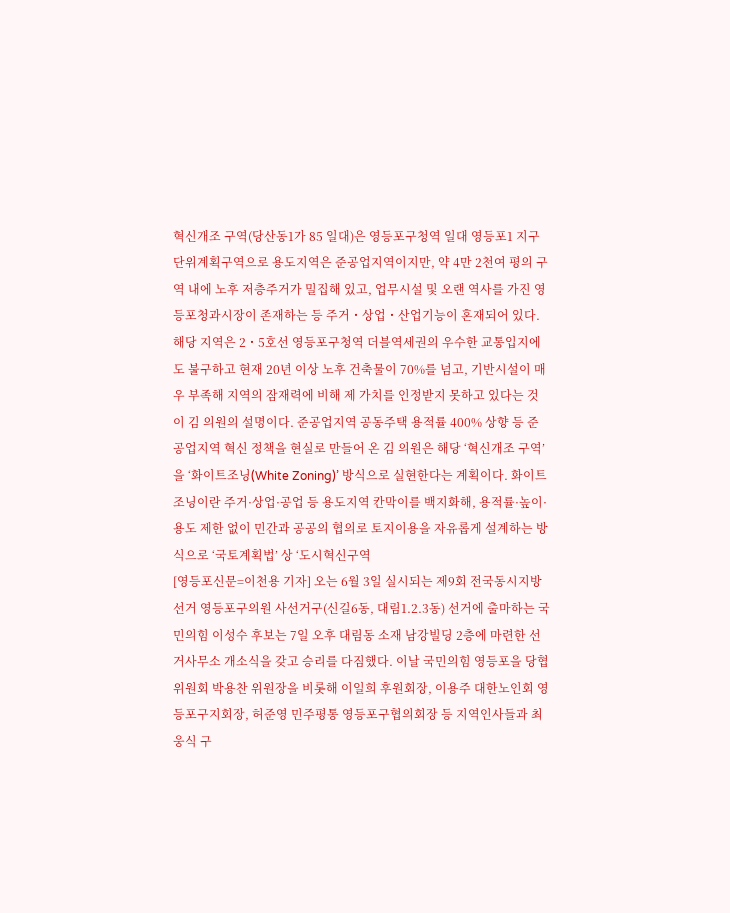혁신개조 구역(당산동1가 85 일대)은 영등포구청역 일대 영등포1 지구단위계획구역으로 용도지역은 준공업지역이지만, 약 4만 2천여 평의 구역 내에 노후 저층주거가 밀집해 있고, 업무시설 및 오랜 역사를 가진 영등포청과시장이 존재하는 등 주거・상업・산업기능이 혼재되어 있다. 해당 지역은 2・5호선 영등포구청역 더블역세권의 우수한 교통입지에도 불구하고 현재 20년 이상 노후 건축물이 70%를 넘고, 기반시설이 매우 부족해 지역의 잠재력에 비해 제 가치를 인정받지 못하고 있다는 것이 김 의원의 설명이다. 준공업지역 공동주택 용적률 400% 상향 등 준공업지역 혁신 정책을 현실로 만들어 온 김 의원은 해당 ‘혁신개조 구역’을 ‘화이트조닝(White Zoning)’ 방식으로 실현한다는 계획이다. 화이트조닝이란 주거·상업·공업 등 용도지역 칸막이를 백지화해, 용적률·높이·용도 제한 없이 민간과 공공의 협의로 토지이용을 자유롭게 설계하는 방식으로 ‘국토계획법’ 상 ‘도시혁신구역
[영등포신문=이천용 기자] 오는 6월 3일 실시되는 제9회 전국동시지방선거 영등포구의원 사선거구(신길6동, 대림1.2.3동) 선거에 출마하는 국민의힘 이성수 후보는 7일 오후 대림동 소재 남강빌딩 2층에 마련한 선거사무소 개소식을 갖고 승리를 다짐했다. 이날 국민의힘 영등포을 당협위원회 박용찬 위원장을 비롯해 이일희 후원회장, 이용주 대한노인회 영등포구지회장, 허준영 민주평통 영등포구협의회장 등 지역인사들과 최웅식 구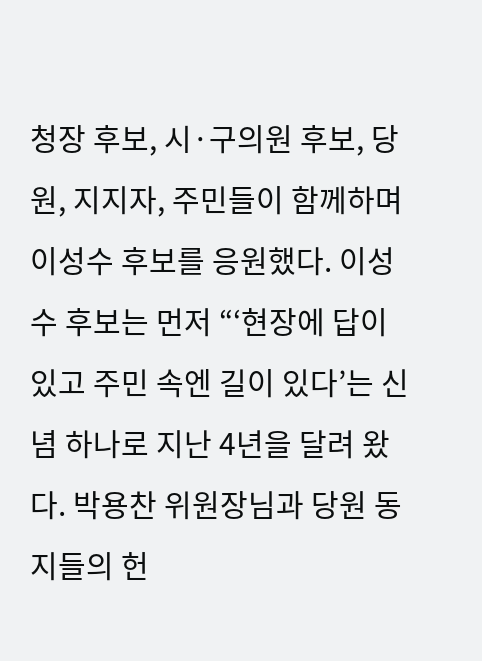청장 후보, 시·구의원 후보, 당원, 지지자, 주민들이 함께하며 이성수 후보를 응원했다. 이성수 후보는 먼저 “‘현장에 답이 있고 주민 속엔 길이 있다’는 신념 하나로 지난 4년을 달려 왔다. 박용찬 위원장님과 당원 동지들의 헌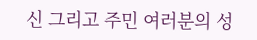신 그리고 주민 여러분의 성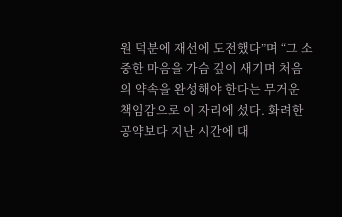원 덕분에 재선에 도전했다”며 “그 소중한 마음을 가슴 깊이 새기며 처음의 약속을 완성해야 한다는 무거운 책임감으로 이 자리에 섰다. 화려한 공약보다 지난 시간에 대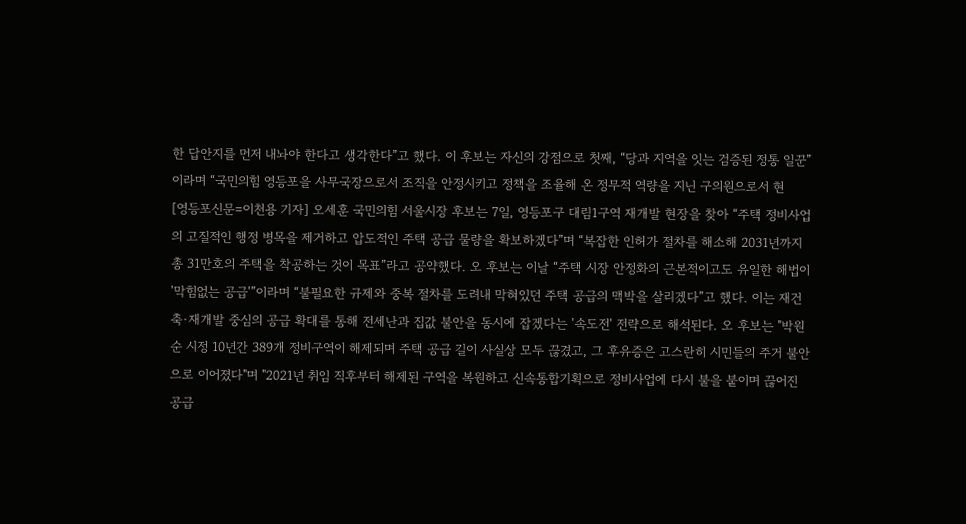한 답안지를 먼저 내놔야 한다고 생각한다”고 했다. 이 후보는 자신의 강점으로 첫째, “당과 지역을 잇는 검증된 정통 일꾼”이라며 “국민의힘 영등포을 사무국장으로서 조직을 안정시키고 정책을 조율해 온 정무적 역량을 지닌 구의원으로서 현
[영등포신문=이천용 기자] 오세훈 국민의힘 서울시장 후보는 7일, 영등포구 대림1구역 재개발 현장을 찾아 “주택 정비사업의 고질적인 행정 병목을 제거하고 압도적인 주택 공급 물량을 확보하겠다”며 “복잡한 인허가 절차를 해소해 2031년까지 총 31만호의 주택을 착공하는 것이 목표”라고 공약했다. 오 후보는 이날 “주택 시장 안정화의 근본적이고도 유일한 해법이 '막힘없는 공급'”이라며 “불필요한 규제와 중복 절차를 도려내 막혀있던 주택 공급의 맥박을 살리겠다”고 했다. 이는 재건축·재개발 중심의 공급 확대를 통해 전세난과 집값 불안을 동시에 잡겠다는 '속도전' 전략으로 해석된다. 오 후보는 "박원순 시정 10년간 389개 정비구역이 해제되며 주택 공급 길이 사실상 모두 끊겼고, 그 후유증은 고스란히 시민들의 주거 불안으로 이어졌다"며 "2021년 취임 직후부터 해제된 구역을 복원하고 신속통합기획으로 정비사업에 다시 불을 붙이며 끊어진 공급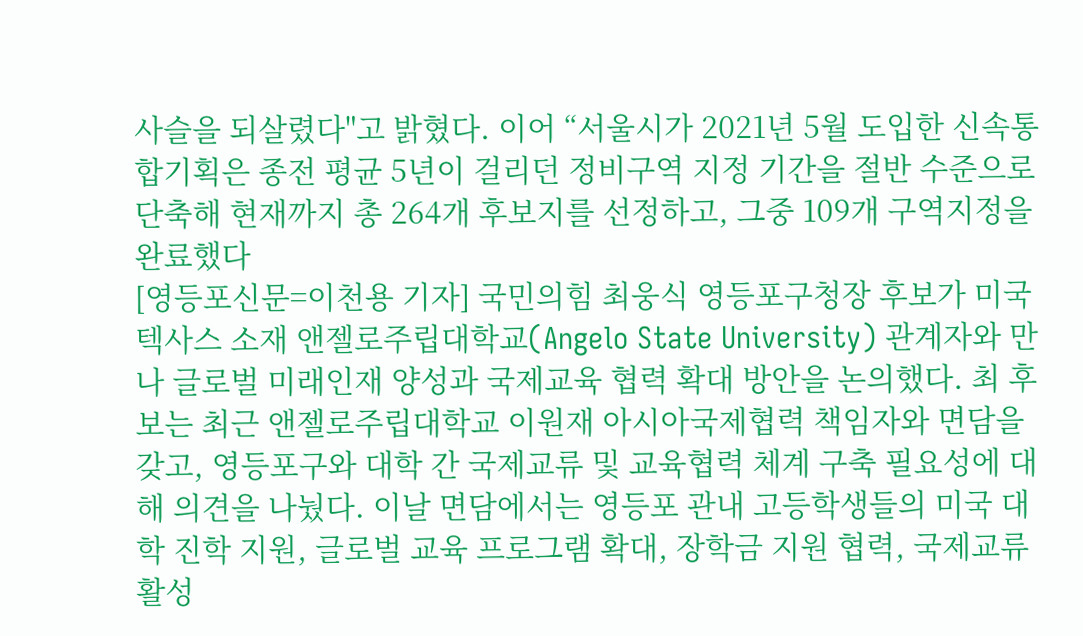사슬을 되살렸다"고 밝혔다. 이어 “서울시가 2021년 5월 도입한 신속통합기획은 종전 평균 5년이 걸리던 정비구역 지정 기간을 절반 수준으로 단축해 현재까지 총 264개 후보지를 선정하고, 그중 109개 구역지정을 완료했다
[영등포신문=이천용 기자] 국민의힘 최웅식 영등포구청장 후보가 미국 텍사스 소재 앤젤로주립대학교(Angelo State University) 관계자와 만나 글로벌 미래인재 양성과 국제교육 협력 확대 방안을 논의했다. 최 후보는 최근 앤젤로주립대학교 이원재 아시아국제협력 책임자와 면담을 갖고, 영등포구와 대학 간 국제교류 및 교육협력 체계 구축 필요성에 대해 의견을 나눴다. 이날 면담에서는 영등포 관내 고등학생들의 미국 대학 진학 지원, 글로벌 교육 프로그램 확대, 장학금 지원 협력, 국제교류 활성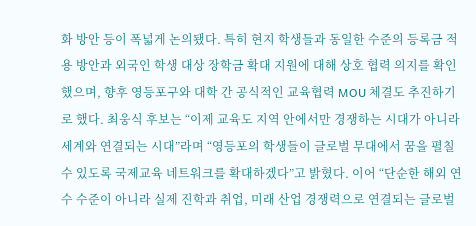화 방안 등이 폭넓게 논의됐다. 특히 현지 학생들과 동일한 수준의 등록금 적용 방안과 외국인 학생 대상 장학금 확대 지원에 대해 상호 협력 의지를 확인했으며, 향후 영등포구와 대학 간 공식적인 교육협력 MOU 체결도 추진하기로 했다. 최웅식 후보는 “이제 교육도 지역 안에서만 경쟁하는 시대가 아니라 세계와 연결되는 시대”라며 “영등포의 학생들이 글로벌 무대에서 꿈을 펼칠 수 있도록 국제교육 네트워크를 확대하겠다”고 밝혔다. 이어 “단순한 해외 연수 수준이 아니라 실제 진학과 취업, 미래 산업 경쟁력으로 연결되는 글로벌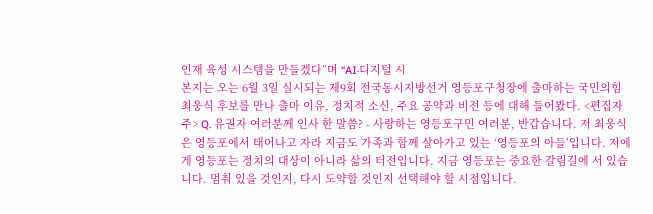인재 육성 시스템을 만들겠다”며 “AI·디지털 시
본지는 오는 6월 3일 실시되는 제9회 전국동시지방선거 영등포구청장에 출마하는 국민의힘 최웅식 후보를 만나 출마 이유, 정치적 소신, 주요 공약과 비전 등에 대해 들어봤다. <편집자 주> Q. 유권자 여러분께 인사 한 말씀? - 사랑하는 영등포구민 여러분, 반갑습니다. 저 최웅식은 영등포에서 태어나고 자라 지금도 가족과 함께 살아가고 있는 ‘영등포의 아들’입니다. 저에게 영등포는 정치의 대상이 아니라 삶의 터전입니다. 지금 영등포는 중요한 갈림길에 서 있습니다. 멈춰 있을 것인지, 다시 도약할 것인지 선택해야 할 시점입니다.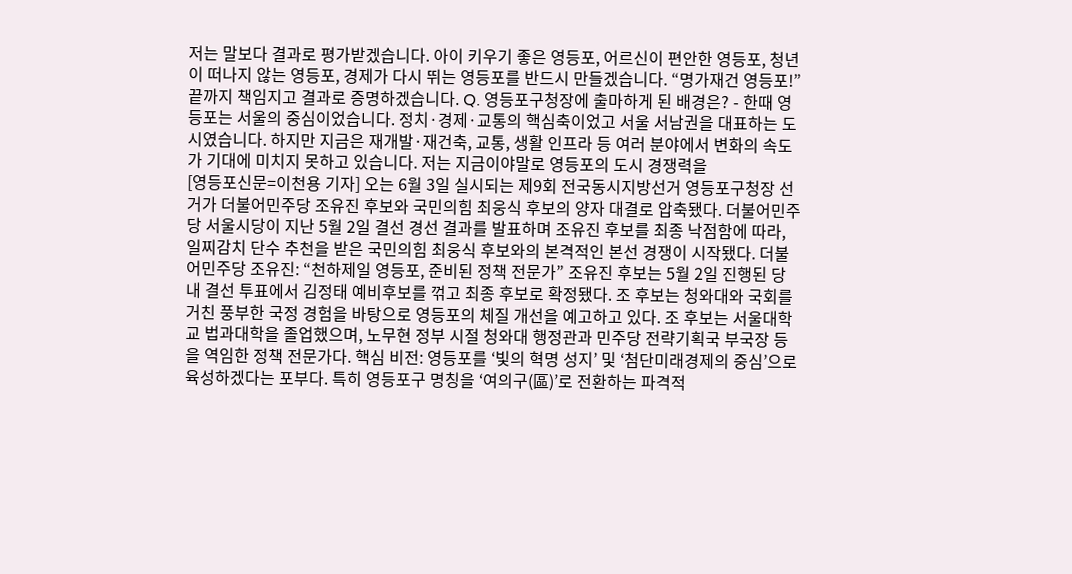저는 말보다 결과로 평가받겠습니다. 아이 키우기 좋은 영등포, 어르신이 편안한 영등포, 청년이 떠나지 않는 영등포, 경제가 다시 뛰는 영등포를 반드시 만들겠습니다. “명가재건 영등포!” 끝까지 책임지고 결과로 증명하겠습니다. Q. 영등포구청장에 출마하게 된 배경은? - 한때 영등포는 서울의 중심이었습니다. 정치·경제·교통의 핵심축이었고 서울 서남권을 대표하는 도시였습니다. 하지만 지금은 재개발·재건축, 교통, 생활 인프라 등 여러 분야에서 변화의 속도가 기대에 미치지 못하고 있습니다. 저는 지금이야말로 영등포의 도시 경쟁력을
[영등포신문=이천용 기자] 오는 6월 3일 실시되는 제9회 전국동시지방선거 영등포구청장 선거가 더불어민주당 조유진 후보와 국민의힘 최웅식 후보의 양자 대결로 압축됐다. 더불어민주당 서울시당이 지난 5월 2일 결선 경선 결과를 발표하며 조유진 후보를 최종 낙점함에 따라, 일찌감치 단수 추천을 받은 국민의힘 최웅식 후보와의 본격적인 본선 경쟁이 시작됐다. 더불어민주당 조유진: “천하제일 영등포, 준비된 정책 전문가” 조유진 후보는 5월 2일 진행된 당내 결선 투표에서 김정태 예비후보를 꺾고 최종 후보로 확정됐다. 조 후보는 청와대와 국회를 거친 풍부한 국정 경험을 바탕으로 영등포의 체질 개선을 예고하고 있다. 조 후보는 서울대학교 법과대학을 졸업했으며, 노무현 정부 시절 청와대 행정관과 민주당 전략기획국 부국장 등을 역임한 정책 전문가다. 핵심 비전: 영등포를 ‘빛의 혁명 성지’ 및 ‘첨단미래경제의 중심’으로 육성하겠다는 포부다. 특히 영등포구 명칭을 ‘여의구(區)’로 전환하는 파격적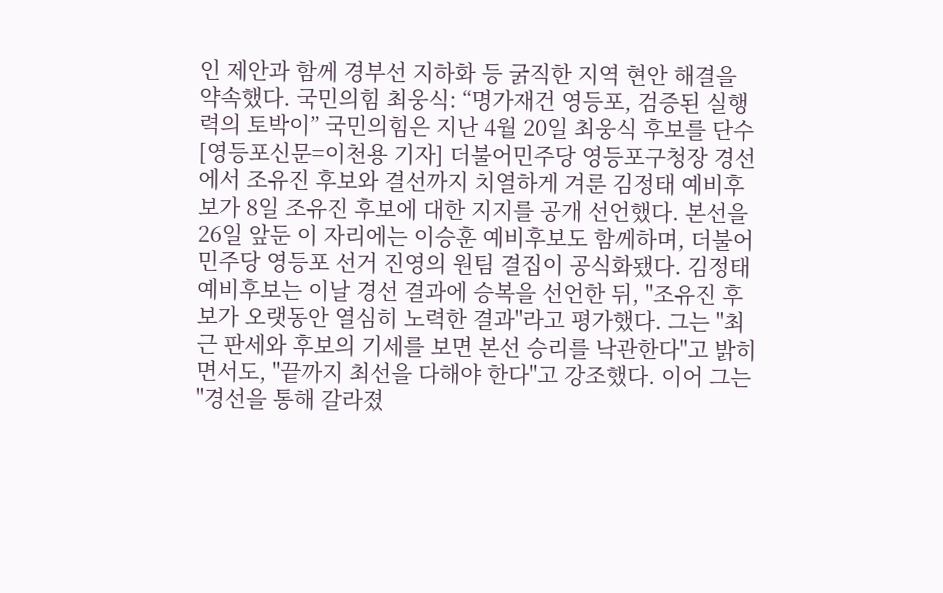인 제안과 함께 경부선 지하화 등 굵직한 지역 현안 해결을 약속했다. 국민의힘 최웅식: “명가재건 영등포, 검증된 실행력의 토박이” 국민의힘은 지난 4월 20일 최웅식 후보를 단수
[영등포신문=이천용 기자] 더불어민주당 영등포구청장 경선에서 조유진 후보와 결선까지 치열하게 겨룬 김정태 예비후보가 8일 조유진 후보에 대한 지지를 공개 선언했다. 본선을 26일 앞둔 이 자리에는 이승훈 예비후보도 함께하며, 더불어민주당 영등포 선거 진영의 원팀 결집이 공식화됐다. 김정태 예비후보는 이날 경선 결과에 승복을 선언한 뒤, "조유진 후보가 오랫동안 열심히 노력한 결과"라고 평가했다. 그는 "최근 판세와 후보의 기세를 보면 본선 승리를 낙관한다"고 밝히면서도, "끝까지 최선을 다해야 한다"고 강조했다. 이어 그는 "경선을 통해 갈라졌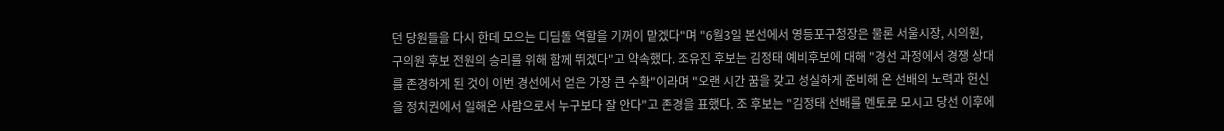던 당원들을 다시 한데 모으는 디딤돌 역할을 기꺼이 맡겠다"며 "6월3일 본선에서 영등포구청장은 물론 서울시장, 시의원, 구의원 후보 전원의 승리를 위해 함께 뛰겠다"고 약속했다. 조유진 후보는 김정태 예비후보에 대해 "경선 과정에서 경쟁 상대를 존경하게 된 것이 이번 경선에서 얻은 가장 큰 수확"이라며 "오랜 시간 꿈을 갖고 성실하게 준비해 온 선배의 노력과 헌신을 정치권에서 일해온 사람으로서 누구보다 잘 안다"고 존경을 표했다. 조 후보는 "김정태 선배를 멘토로 모시고 당선 이후에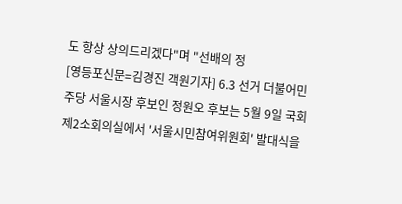도 항상 상의드리겠다"며 "선배의 정
[영등포신문=김경진 객원기자] 6.3 선거 더불어민주당 서울시장 후보인 정원오 후보는 5월 9일 국회 제2소회의실에서 '서울시민참여위원회' 발대식을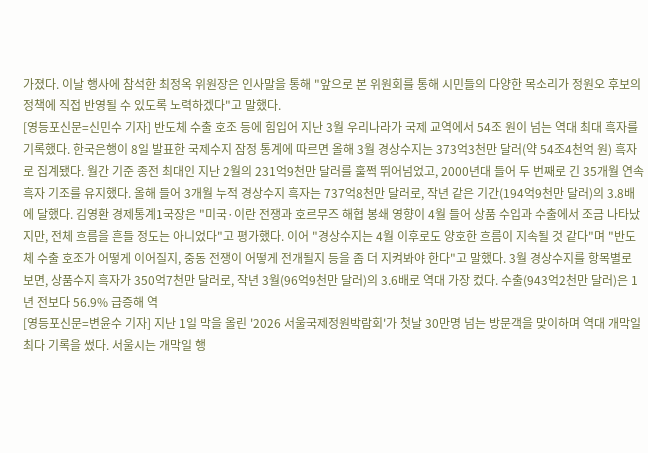가졌다. 이날 행사에 참석한 최정옥 위원장은 인사말을 통해 "앞으로 본 위원회를 통해 시민들의 다양한 목소리가 정원오 후보의 정책에 직접 반영될 수 있도록 노력하겠다"고 말했다.
[영등포신문=신민수 기자] 반도체 수출 호조 등에 힘입어 지난 3월 우리나라가 국제 교역에서 54조 원이 넘는 역대 최대 흑자를 기록했다. 한국은행이 8일 발표한 국제수지 잠정 통계에 따르면 올해 3월 경상수지는 373억3천만 달러(약 54조4천억 원) 흑자로 집계됐다. 월간 기준 종전 최대인 지난 2월의 231억9천만 달러를 훌쩍 뛰어넘었고, 2000년대 들어 두 번째로 긴 35개월 연속 흑자 기조를 유지했다. 올해 들어 3개월 누적 경상수지 흑자는 737억8천만 달러로, 작년 같은 기간(194억9천만 달러)의 3.8배에 달했다. 김영환 경제통계1국장은 "미국·이란 전쟁과 호르무즈 해협 봉쇄 영향이 4월 들어 상품 수입과 수출에서 조금 나타났지만, 전체 흐름을 흔들 정도는 아니었다"고 평가했다. 이어 "경상수지는 4월 이후로도 양호한 흐름이 지속될 것 같다"며 "반도체 수출 호조가 어떻게 이어질지, 중동 전쟁이 어떻게 전개될지 등을 좀 더 지켜봐야 한다"고 말했다. 3월 경상수지를 항목별로 보면, 상품수지 흑자가 350억7천만 달러로, 작년 3월(96억9천만 달러)의 3.6배로 역대 가장 컸다. 수출(943억2천만 달러)은 1년 전보다 56.9% 급증해 역
[영등포신문=변윤수 기자] 지난 1일 막을 올린 '2026 서울국제정원박람회'가 첫날 30만명 넘는 방문객을 맞이하며 역대 개막일 최다 기록을 썼다. 서울시는 개막일 행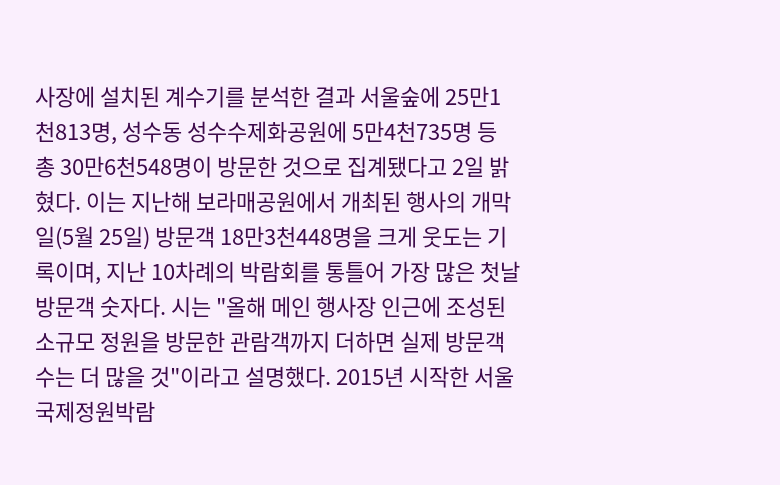사장에 설치된 계수기를 분석한 결과 서울숲에 25만1천813명, 성수동 성수수제화공원에 5만4천735명 등 총 30만6천548명이 방문한 것으로 집계됐다고 2일 밝혔다. 이는 지난해 보라매공원에서 개최된 행사의 개막일(5월 25일) 방문객 18만3천448명을 크게 웃도는 기록이며, 지난 10차례의 박람회를 통틀어 가장 많은 첫날 방문객 숫자다. 시는 "올해 메인 행사장 인근에 조성된 소규모 정원을 방문한 관람객까지 더하면 실제 방문객 수는 더 많을 것"이라고 설명했다. 2015년 시작한 서울국제정원박람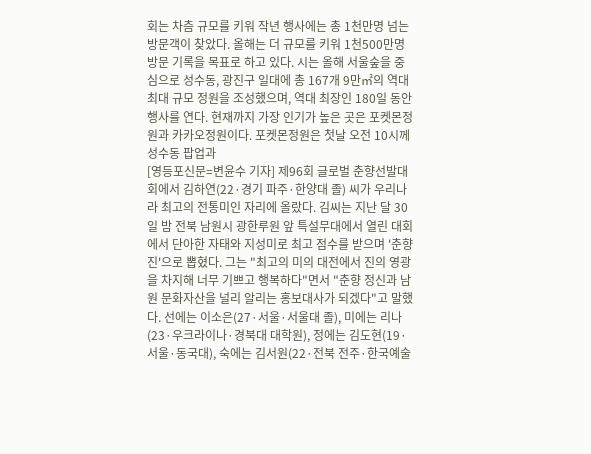회는 차츰 규모를 키워 작년 행사에는 총 1천만명 넘는 방문객이 찾았다. 올해는 더 규모를 키워 1천500만명 방문 기록을 목표로 하고 있다. 시는 올해 서울숲을 중심으로 성수동, 광진구 일대에 총 167개 9만㎡의 역대 최대 규모 정원을 조성했으며, 역대 최장인 180일 동안 행사를 연다. 현재까지 가장 인기가 높은 곳은 포켓몬정원과 카카오정원이다. 포켓몬정원은 첫날 오전 10시께 성수동 팝업과
[영등포신문=변윤수 기자] 제96회 글로벌 춘향선발대회에서 김하연(22·경기 파주·한양대 졸) 씨가 우리나라 최고의 전통미인 자리에 올랐다. 김씨는 지난 달 30일 밤 전북 남원시 광한루원 앞 특설무대에서 열린 대회에서 단아한 자태와 지성미로 최고 점수를 받으며 '춘향 진'으로 뽑혔다. 그는 "최고의 미의 대전에서 진의 영광을 차지해 너무 기쁘고 행복하다"면서 "춘향 정신과 남원 문화자산을 널리 알리는 홍보대사가 되겠다"고 말했다. 선에는 이소은(27·서울·서울대 졸), 미에는 리나(23·우크라이나·경북대 대학원), 정에는 김도현(19·서울·동국대), 숙에는 김서원(22·전북 전주·한국예술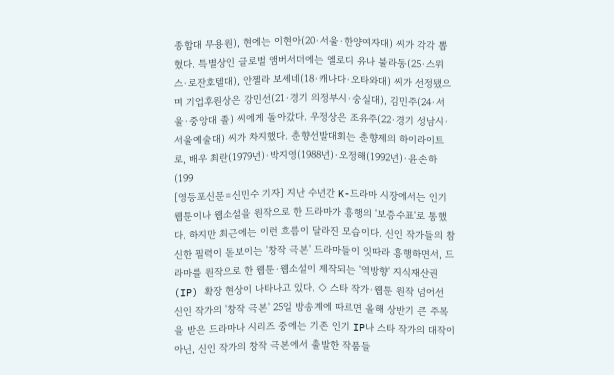종합대 무용원), 현에는 이현아(20·서울·한양여자대) 씨가 각각 뽑혔다. 특별상인 글로벌 앰버서더에는 엘로디 유나 불라동(25·스위스·로잔호텔대), 안젤라 보셰네(18·캐나다·오타와대) 씨가 선정됐으며 기업후원상은 강민선(21·경기 의정부시·숭실대), 김민주(24·서울·중앙대 졸) 씨에게 돌아갔다. 우정상은 조유주(22·경기 성남시·서울예술대) 씨가 차지했다. 춘향선발대회는 춘향제의 하이라이트로, 배우 최란(1979년)·박지영(1988년)·오정해(1992년)·윤손하(199
[영등포신문=신민수 기자] 지난 수년간 K-드라마 시장에서는 인기 웹툰이나 웹소설을 원작으로 한 드라마가 흥행의 '보증수표'로 통했다. 하지만 최근에는 이런 흐름이 달라진 모습이다. 신인 작가들의 참신한 필력이 돋보이는 '창작 극본' 드라마들이 잇따라 흥행하면서, 드라마를 원작으로 한 웹툰·웹소설이 제작되는 '역방향' 지식재산권(IP) 확장 현상이 나타나고 있다. ◇ 스타 작가·웹툰 원작 넘어선 신인 작가의 '창작 극본' 25일 방송계에 따르면 올해 상반기 큰 주목을 받은 드라마나 시리즈 중에는 기존 인기 IP나 스타 작가의 대작이 아닌, 신인 작가의 창작 극본에서 출발한 작품들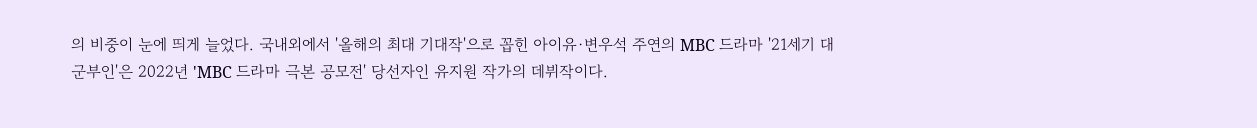의 비중이 눈에 띄게 늘었다. 국내외에서 '올해의 최대 기대작'으로 꼽힌 아이유·변우석 주연의 MBC 드라마 '21세기 대군부인'은 2022년 'MBC 드라마 극본 공모전' 당선자인 유지원 작가의 데뷔작이다.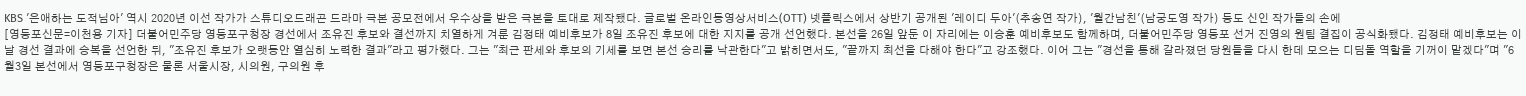KBS '은애하는 도적님아' 역시 2020년 이선 작가가 스튜디오드래곤 드라마 극본 공모전에서 우수상을 받은 극본을 토대로 제작됐다. 글로벌 온라인동영상서비스(OTT) 넷플릭스에서 상반기 공개된 '레이디 두아'(추송연 작가), '월간남친'(남궁도영 작가) 등도 신인 작가들의 손에
[영등포신문=이천용 기자] 더불어민주당 영등포구청장 경선에서 조유진 후보와 결선까지 치열하게 겨룬 김정태 예비후보가 8일 조유진 후보에 대한 지지를 공개 선언했다. 본선을 26일 앞둔 이 자리에는 이승훈 예비후보도 함께하며, 더불어민주당 영등포 선거 진영의 원팀 결집이 공식화됐다. 김정태 예비후보는 이날 경선 결과에 승복을 선언한 뒤, "조유진 후보가 오랫동안 열심히 노력한 결과"라고 평가했다. 그는 "최근 판세와 후보의 기세를 보면 본선 승리를 낙관한다"고 밝히면서도, "끝까지 최선을 다해야 한다"고 강조했다. 이어 그는 "경선을 통해 갈라졌던 당원들을 다시 한데 모으는 디딤돌 역할을 기꺼이 맡겠다"며 "6월3일 본선에서 영등포구청장은 물론 서울시장, 시의원, 구의원 후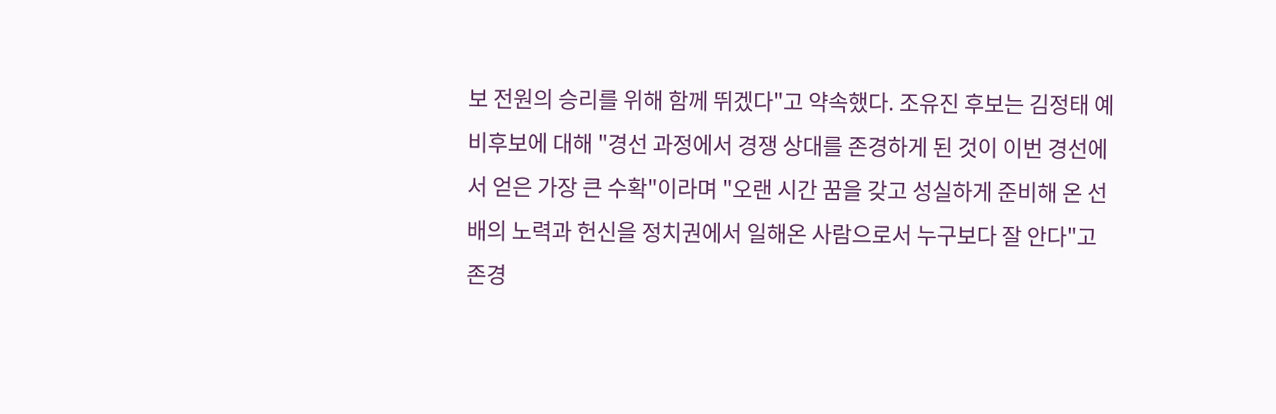보 전원의 승리를 위해 함께 뛰겠다"고 약속했다. 조유진 후보는 김정태 예비후보에 대해 "경선 과정에서 경쟁 상대를 존경하게 된 것이 이번 경선에서 얻은 가장 큰 수확"이라며 "오랜 시간 꿈을 갖고 성실하게 준비해 온 선배의 노력과 헌신을 정치권에서 일해온 사람으로서 누구보다 잘 안다"고 존경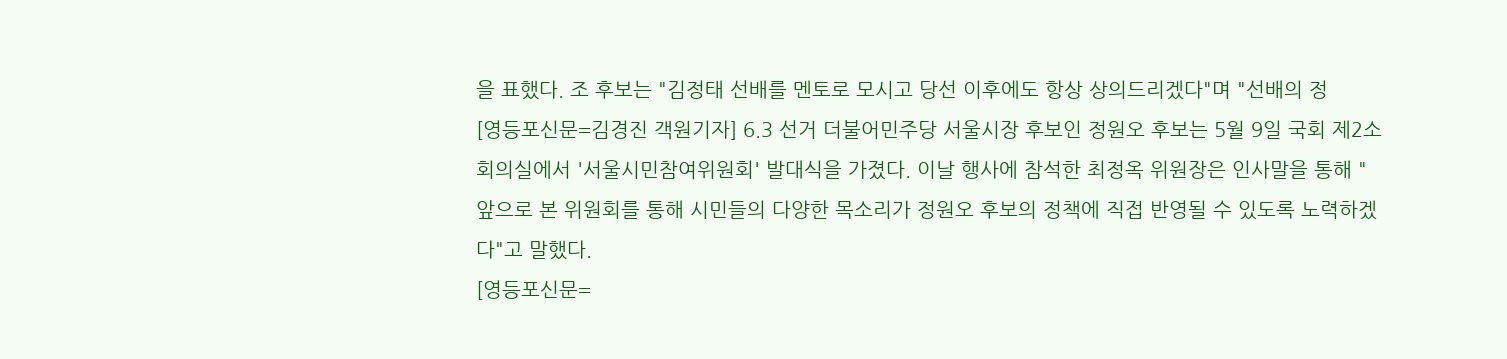을 표했다. 조 후보는 "김정태 선배를 멘토로 모시고 당선 이후에도 항상 상의드리겠다"며 "선배의 정
[영등포신문=김경진 객원기자] 6.3 선거 더불어민주당 서울시장 후보인 정원오 후보는 5월 9일 국회 제2소회의실에서 '서울시민참여위원회' 발대식을 가졌다. 이날 행사에 참석한 최정옥 위원장은 인사말을 통해 "앞으로 본 위원회를 통해 시민들의 다양한 목소리가 정원오 후보의 정책에 직접 반영될 수 있도록 노력하겠다"고 말했다.
[영등포신문=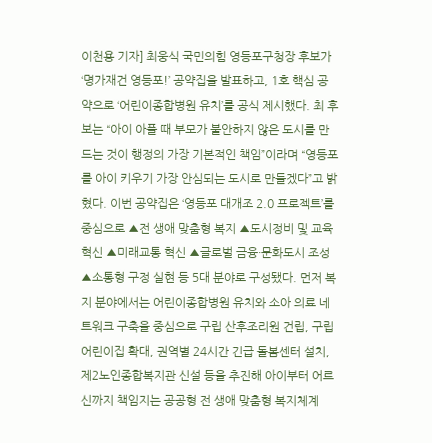이천용 기자] 최웅식 국민의힘 영등포구청장 후보가 ‘명가재건 영등포!’ 공약집을 발표하고, 1호 핵심 공약으로 ‘어린이종합병원 유치’를 공식 제시했다. 최 후보는 “아이 아플 때 부모가 불안하지 않은 도시를 만드는 것이 행정의 가장 기본적인 책임”이라며 “영등포를 아이 키우기 가장 안심되는 도시로 만들겠다”고 밝혔다. 이번 공약집은 ‘영등포 대개조 2.0 프로젝트’를 중심으로 ▲전 생애 맞춤형 복지 ▲도시정비 및 교육혁신 ▲미래교통 혁신 ▲글로벌 금융·문화도시 조성 ▲소통형 구정 실현 등 5대 분야로 구성됐다. 먼저 복지 분야에서는 어린이종합병원 유치와 소아 의료 네트워크 구축을 중심으로 구립 산후조리원 건립, 구립 어린이집 확대, 권역별 24시간 긴급 돌봄센터 설치, 제2노인종합복지관 신설 등을 추진해 아이부터 어르신까지 책임지는 공공형 전 생애 맞춤형 복지체계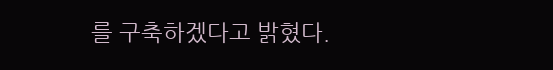를 구축하겠다고 밝혔다.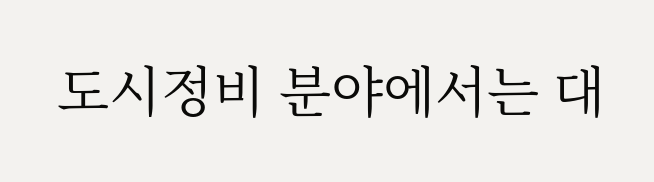도시정비 분야에서는 대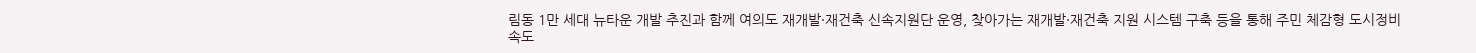림동 1만 세대 뉴타운 개발 추진과 함께 여의도 재개발·재건축 신속지원단 운영, 찾아가는 재개발·재건축 지원 시스템 구축 등을 통해 주민 체감형 도시정비 속도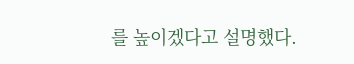를 높이겠다고 설명했다.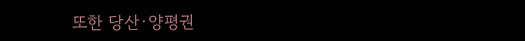또한 당산·양평권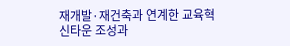재개발·재건축과 연계한 교육혁신타운 조성과